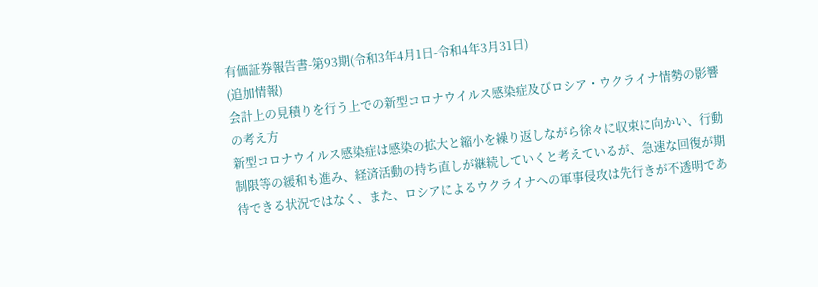有価証券報告書-第93期(令和3年4月1日-令和4年3月31日)
(追加情報)
会計上の見積りを行う上での新型コロナウイルス感染症及びロシア・ウクライナ情勢の影響の考え方
新型コロナウイルス感染症は感染の拡大と縮小を繰り返しながら徐々に収束に向かい、行動制限等の緩和も進み、経済活動の持ち直しが継続していくと考えているが、急速な回復が期待できる状況ではなく、また、ロシアによるウクライナへの軍事侵攻は先行きが不透明であ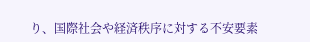り、国際社会や経済秩序に対する不安要素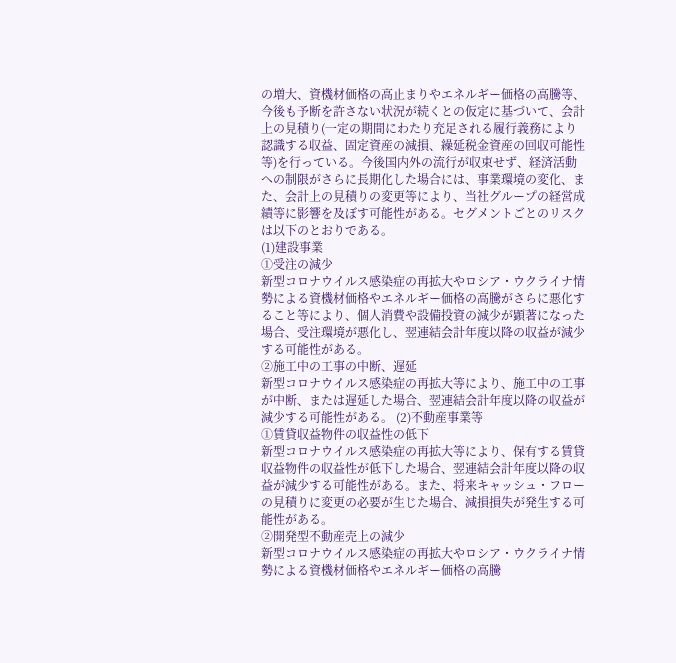の増大、資機材価格の高止まりやエネルギー価格の高騰等、今後も予断を許さない状況が続くとの仮定に基づいて、会計上の見積り(一定の期間にわたり充足される履行義務により認識する収益、固定資産の減損、繰延税金資産の回収可能性等)を行っている。今後国内外の流行が収束せず、経済活動への制限がさらに長期化した場合には、事業環境の変化、また、会計上の見積りの変更等により、当社グループの経営成績等に影響を及ぼす可能性がある。セグメントごとのリスクは以下のとおりである。
(1)建設事業
①受注の減少
新型コロナウイルス感染症の再拡大やロシア・ウクライナ情勢による資機材価格やエネルギー価格の高騰がさらに悪化すること等により、個人消費や設備投資の減少が顕著になった場合、受注環境が悪化し、翌連結会計年度以降の収益が減少する可能性がある。
②施工中の工事の中断、遅延
新型コロナウイルス感染症の再拡大等により、施工中の工事が中断、または遅延した場合、翌連結会計年度以降の収益が減少する可能性がある。 (2)不動産事業等
①賃貸収益物件の収益性の低下
新型コロナウイルス感染症の再拡大等により、保有する賃貸収益物件の収益性が低下した場合、翌連結会計年度以降の収益が減少する可能性がある。また、将来キャッシュ・フローの見積りに変更の必要が生じた場合、減損損失が発生する可能性がある。
②開発型不動産売上の減少
新型コロナウイルス感染症の再拡大やロシア・ウクライナ情勢による資機材価格やエネルギー価格の高騰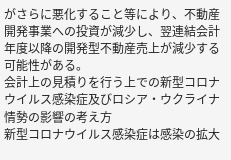がさらに悪化すること等により、不動産開発事業への投資が減少し、翌連結会計年度以降の開発型不動産売上が減少する可能性がある。
会計上の見積りを行う上での新型コロナウイルス感染症及びロシア・ウクライナ情勢の影響の考え方
新型コロナウイルス感染症は感染の拡大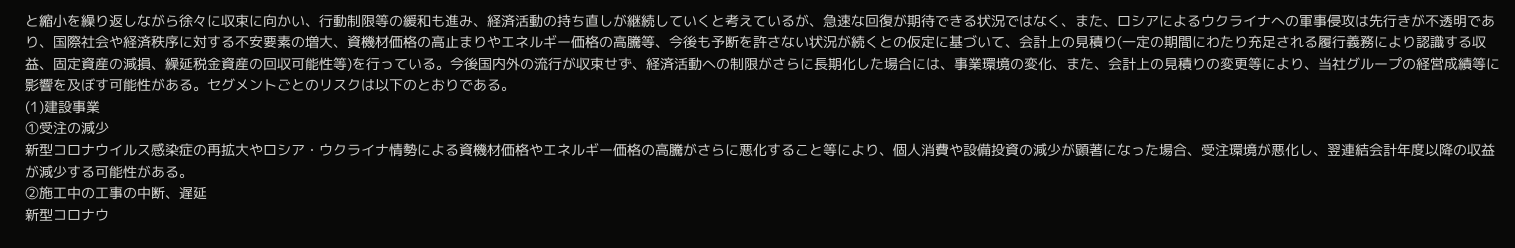と縮小を繰り返しながら徐々に収束に向かい、行動制限等の緩和も進み、経済活動の持ち直しが継続していくと考えているが、急速な回復が期待できる状況ではなく、また、ロシアによるウクライナへの軍事侵攻は先行きが不透明であり、国際社会や経済秩序に対する不安要素の増大、資機材価格の高止まりやエネルギー価格の高騰等、今後も予断を許さない状況が続くとの仮定に基づいて、会計上の見積り(一定の期間にわたり充足される履行義務により認識する収益、固定資産の減損、繰延税金資産の回収可能性等)を行っている。今後国内外の流行が収束せず、経済活動への制限がさらに長期化した場合には、事業環境の変化、また、会計上の見積りの変更等により、当社グループの経営成績等に影響を及ぼす可能性がある。セグメントごとのリスクは以下のとおりである。
(1)建設事業
①受注の減少
新型コロナウイルス感染症の再拡大やロシア・ウクライナ情勢による資機材価格やエネルギー価格の高騰がさらに悪化すること等により、個人消費や設備投資の減少が顕著になった場合、受注環境が悪化し、翌連結会計年度以降の収益が減少する可能性がある。
②施工中の工事の中断、遅延
新型コロナウ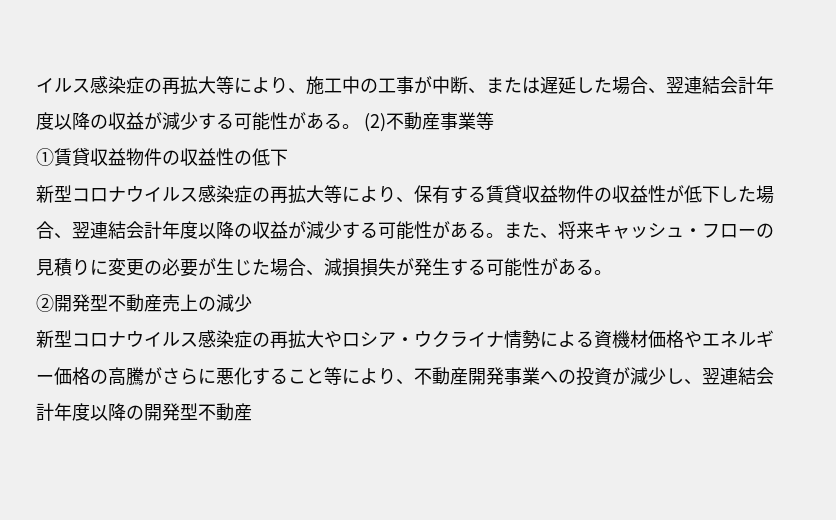イルス感染症の再拡大等により、施工中の工事が中断、または遅延した場合、翌連結会計年度以降の収益が減少する可能性がある。 (2)不動産事業等
①賃貸収益物件の収益性の低下
新型コロナウイルス感染症の再拡大等により、保有する賃貸収益物件の収益性が低下した場合、翌連結会計年度以降の収益が減少する可能性がある。また、将来キャッシュ・フローの見積りに変更の必要が生じた場合、減損損失が発生する可能性がある。
②開発型不動産売上の減少
新型コロナウイルス感染症の再拡大やロシア・ウクライナ情勢による資機材価格やエネルギー価格の高騰がさらに悪化すること等により、不動産開発事業への投資が減少し、翌連結会計年度以降の開発型不動産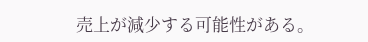売上が減少する可能性がある。